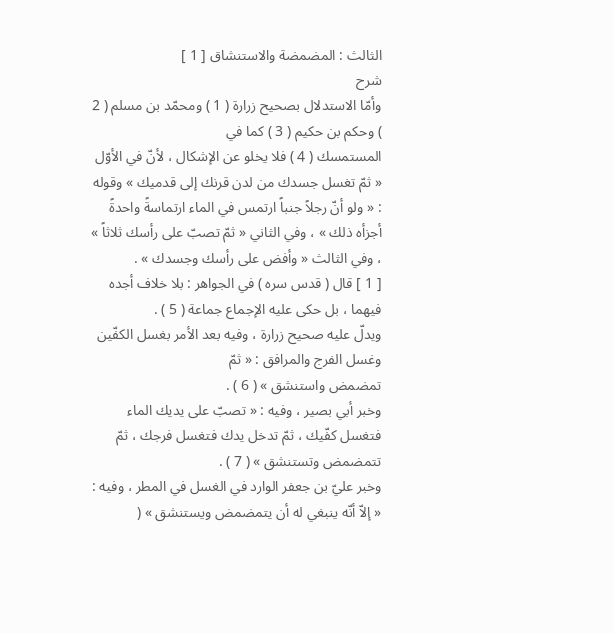الثالث : المضمضة والاستنشاق [ 1 ]
شرح
وأمّا الاستدلال بصحيح زرارة ( 1 ) ومحمّد بن مسلم ( 2 ) وحكم بن حكيم ( 3 ) كما في
المستمسك ( 4 ) فلا يخلو عن الإشكال ، لأنّ في الأوّل « ثمّ تغسل جسدك من لدن قرنك إلى قدميك » وقوله : « ولو أنّ رجلاً جنباً ارتمس في الماء ارتماسةً واحدةً أجزأه ذلك » ، وفي الثاني « ثمّ تصبّ على رأسك ثلاثاً » ، وفي الثالث « وأفض على رأسك وجسدك » .
[ 1 ] قال ( قدس سره ) في الجواهر : بلا خلاف أجده فيهما ، بل حكى عليه الإجماع جماعة ( 5 ) .
ويدلّ عليه صحيح زرارة ، وفيه بعد الأمر بغسل الكفّين وغسل الفرج والمرافق : « ثمّ
تمضمض واستنشق » ( 6 ) .
وخبر أبي بصير ، وفيه : « تصبّ على يديك الماء فتغسل كفّيك ، ثمّ تدخل يدك فتغسل فرجك ، ثمّ تتمضمض وتستنشق » ( 7 ) .
وخبر عليّ بن جعفر الوارد في الغسل في المطر ، وفيه : « إلاّ أنّه ينبغي له أن يتمضمض ويستنشق » (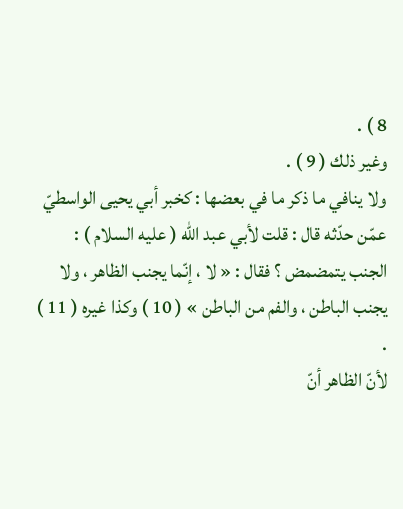8 ) .
وغير ذلك ( 9 ) .
ولا ينافي ما ذكر ما في بعضها : كخبر أبي يحيى الواسطيّ عمّن حدّثه قال : قلت لأبي عبد الله ( عليه السلام ) : الجنب يتمضمض ؟ فقال : « لا ، إنّما يجنب الظاهر ، ولا يجنب الباطن ، والفم من الباطن » ( 10 ) وكذا غيره ( 11 ) .
لأنّ الظاهر أنّ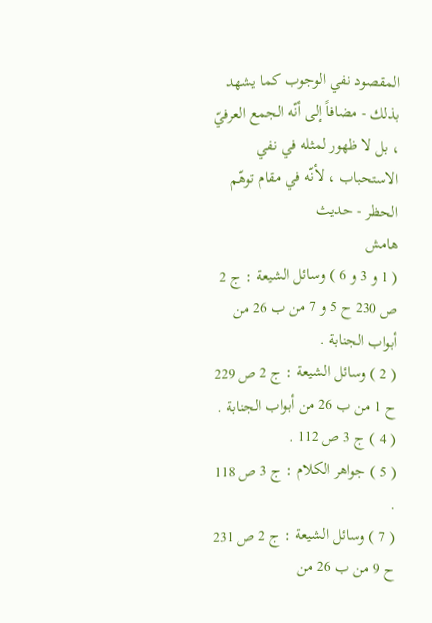المقصود نفي الوجوب كما يشهد بذلك - مضافاً إلى أنّه الجمع العرفيّ ، بل لا ظهور لمثله في نفي الاستحباب ، لأنّه في مقام توهّم الحظر - حديث
هامش
( 1 و 3 و 6 ) وسائل الشيعة : ج 2 ص 230 ح 5 و 7 من ب 26 من أبواب الجنابة .
( 2 ) وسائل الشيعة : ج 2 ص 229 ح 1 من ب 26 من أبواب الجنابة .
( 4 ) ج 3 ص 112 .
( 5 ) جواهر الكلام : ج 3 ص 118 .
( 7 ) وسائل الشيعة : ج 2 ص 231 ح 9 من ب 26 من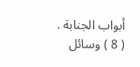أبواب الجنابة .
( 8 ) وسائل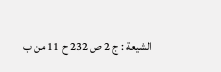الشيعة : ج 2 ص 232 ح 11 من ب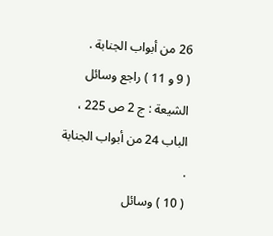26 من أبواب الجنابة .
( 9 و 11 ) راجع وسائل الشيعة : ج 2 ص 225 ، الباب 24 من أبواب الجنابة .
( 10 ) وسائل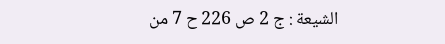الشيعة : ج 2 ص 226 ح 7 من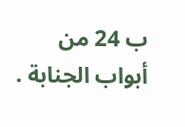ب 24 من أبواب الجنابة .